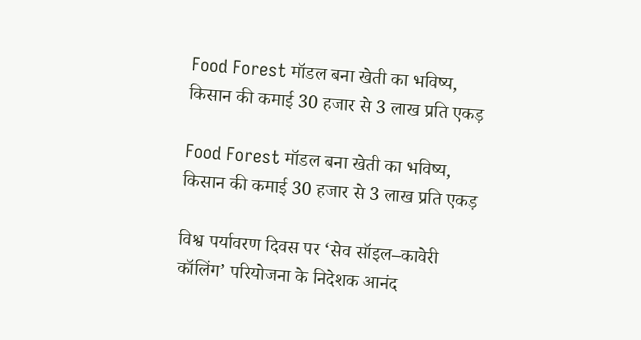Food Forest मॉडल बना खेती का भविष्य, किसान की कमाई 30 हजार से 3 लाख प्रति एकड़

Food Forest मॉडल बना खेती का भविष्य, किसान की कमाई 30 हजार से 3 लाख प्रति एकड़

विश्व पर्यावरण दिवस पर ‘सेव सॉइल–कावेरी कॉलिंग’ परियोजना के निदेशक आनंद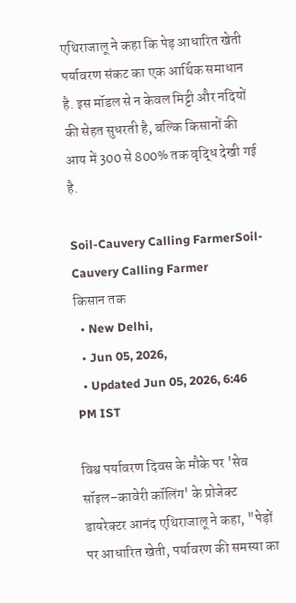एथिराजालू ने कहा कि पेड़ आधारित खेती पर्यावरण संकट का एक आर्थिक समाधान है. इस मॉडल से न केवल मिट्टी और नदियों की सेहत सुधरती है, बल्कि किसानों की आय में 300 से 800% तक वृद्धि देखी गई है.

Soil-Cauvery Calling FarmerSoil-Cauvery Calling Farmer
क‍िसान तक
  • New Delhi,
  • Jun 05, 2026,
  • Updated Jun 05, 2026, 6:46 PM IST

विश्व पर्यावरण दिवस के मौके पर 'सेव सॉइल–कावेरी कॉलिंग' के प्रोजेक्ट डायरेक्टर आनंद एथिराजालू ने कहा, "पेड़ों पर आधारित खेती, पर्यावरण की समस्या का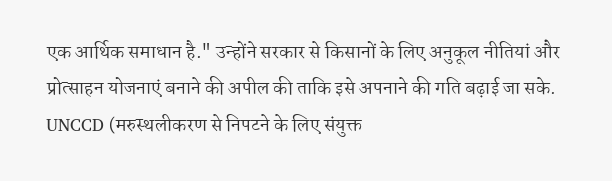एक आर्थिक समाधान है." उन्होंने सरकार से किसानों के लिए अनुकूल नीतियां और प्रोत्साहन योजनाएं बनाने की अपील की ताकि इसे अपनाने की गति बढ़ाई जा सके. UNCCD (मरुस्थलीकरण से निपटने के लिए संयुक्त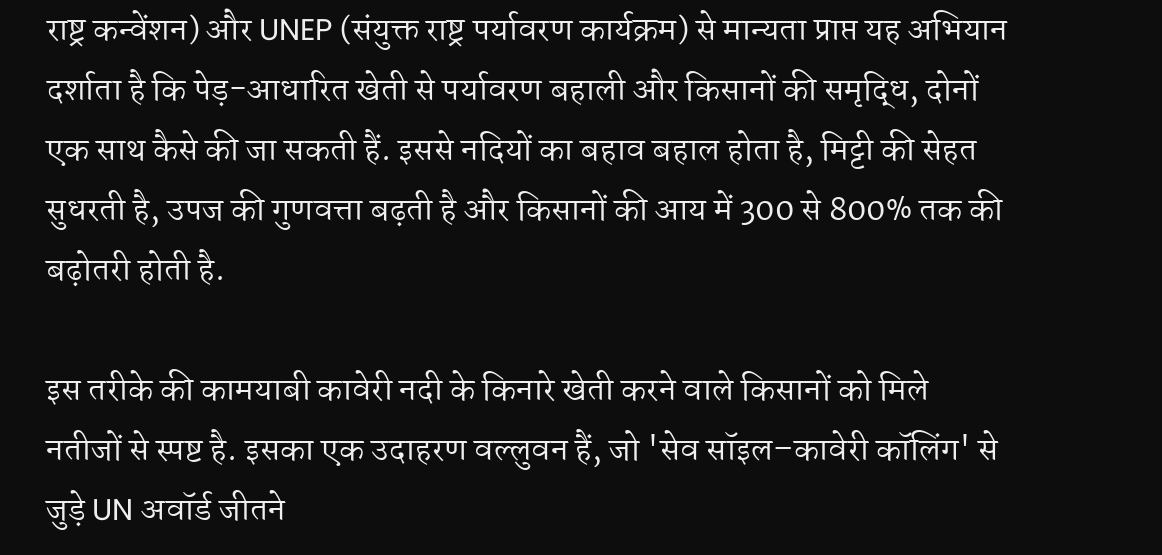राष्ट्र कन्वेंशन) और UNEP (संयुक्त राष्ट्र पर्यावरण कार्यक्रम) से मान्यता प्राप्त यह अभियान दर्शाता है कि पेड़-आधारित खेती से पर्यावरण बहाली और किसानों की समृद्धि, दोनों एक साथ कैसे की जा सकती हैं. इससे नदियों का बहाव बहाल होता है, मिट्टी की सेहत सुधरती है, उपज की गुणवत्ता बढ़ती है और किसानों की आय में 300 से 800% तक की बढ़ोतरी होती है.

इस तरीके की कामयाबी कावेरी नदी के किनारे खेती करने वाले किसानों को मिले नतीजों से स्पष्ट है. इसका एक उदाहरण वल्लुवन हैं, जो 'सेव सॉइल–कावेरी कॉलिंग' से जुड़े UN अवॉर्ड जीतने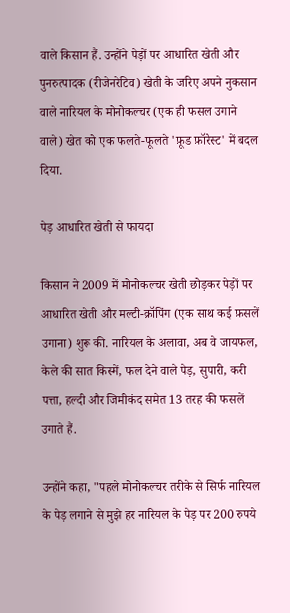वाले किसान हैं. उन्होंने पेड़ों पर आधारित खेती और पुनरुत्पादक (रीजेनरेटिव) खेती के जरिए अपने नुकसान वाले नारियल के मोनोकल्चर (एक ही फसल उगाने वाले) खेत को एक फलते-फूलते 'फ़ूड फ़ॉरेस्ट' में बदल दिया.

पेड़ आधारित खेती से फायदा

किसान ने 2009 में मोनोकल्चर खेती छोड़कर पेड़ों पर आधारित खेती और मल्टी-क्रॉपिंग (एक साथ कई फ़सलें उगाना) शुरू की. नारियल के अलावा, अब वे जायफल, केले की सात किस्में, फल देने वाले पेड़, सुपारी, करी पत्ता, हल्दी और जिमीकंद समेत 13 तरह की फसलें उगाते हैं.

उन्होंने कहा, "पहले मोनोकल्चर तरीके से सिर्फ नारियल के पेड़ लगाने से मुझे हर नारियल के पेड़ पर 200 रुपये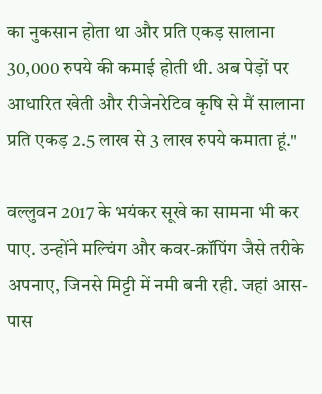का नुकसान होता था और प्रति एकड़ सालाना 30,000 रुपये की कमाई होती थी. अब पेड़ों पर आधारित खेती और रीजेनरेटिव कृषि से मैं सालाना प्रति एकड़ 2.5 लाख से 3 लाख रुपये कमाता हूं."

वल्लुवन 2017 के भयंकर सूखे का सामना भी कर पाए. उन्होंने मल्चिंग और कवर-क्रॉपिंग जैसे तरीके अपनाए, जिनसे मिट्टी में नमी बनी रही. जहां आस-पास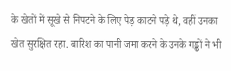के खेतों में सूखे से निपटने के लिए पेड़ काटने पड़े थे, वहीं उनका खेत सुरक्षित रहा. बारिश का पानी जमा करने के उनके गड्ढों ने भी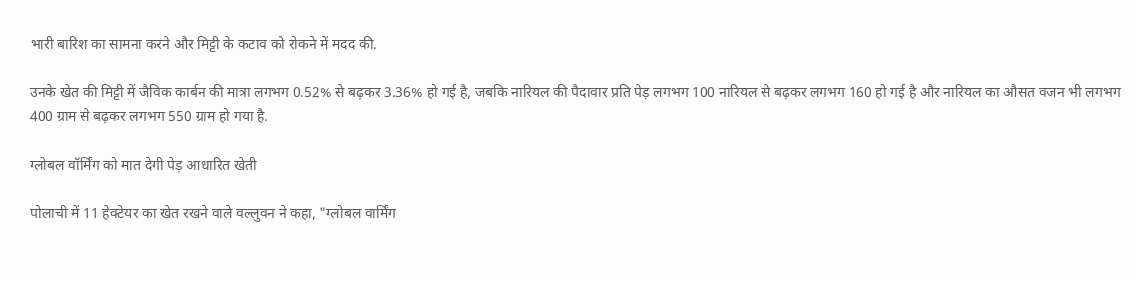भारी बारिश का सामना करने और मिट्टी के कटाव को रोकने में मदद की.

उनके खेत की मिट्टी में जैविक कार्बन की मात्रा लगभग 0.52% से बढ़कर 3.36% हो गई है, जबकि नारियल की पैदावार प्रति पेड़ लगभग 100 नारियल से बढ़कर लगभग 160 हो गई है और नारियल का औसत वजन भी लगभग 400 ग्राम से बढ़कर लगभग 550 ग्राम हो गया है.

ग्लोबल वॉर्मिंग को मात देगी पेड़ आधारित खेती

पोलाची में 11 हेक्टेयर का खेत रखने वाले वल्लुवन ने कहा, "ग्लोबल वार्मिंग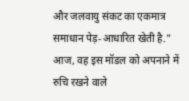और जलवायु संकट का एकमात्र समाधान पेड़-आधारित खेती है." आज, वह इस मॉडल को अपनाने में रुचि रखने वाले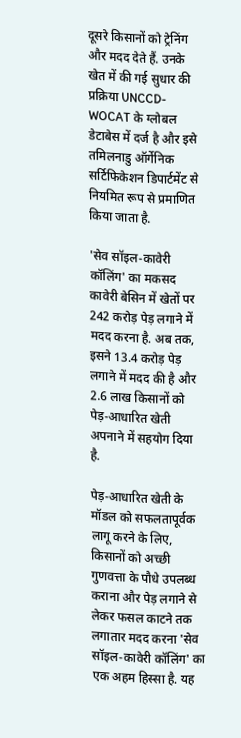दूसरे किसानों को ट्रेनिंग और मदद देते हैं. उनके खेत में की गई सुधार की प्रक्रिया UNCCD-WOCAT के ग्लोबल डेटाबेस में दर्ज है और इसे तमिलनाडु ऑर्गेनिक सर्टिफिकेशन डिपार्टमेंट से नियमित रूप से प्रमाणित किया जाता है.

'सेव सॉइल-कावेरी कॉलिंग' का मकसद कावेरी बेसिन में खेतों पर 242 करोड़ पेड़ लगाने में मदद करना है. अब तक, इसने 13.4 करोड़ पेड़ लगाने में मदद की है और 2.6 लाख किसानों को पेड़-आधारित खेती अपनाने में सहयोग दिया है.

पेड़-आधारित खेती के मॉडल को सफलतापूर्वक लागू करने के लिए, किसानों को अच्छी गुणवत्ता के पौधे उपलब्ध कराना और पेड़ लगाने से लेकर फसल काटने तक लगातार मदद करना 'सेव सॉइल-कावेरी कॉलिंग' का एक अहम हिस्सा है. यह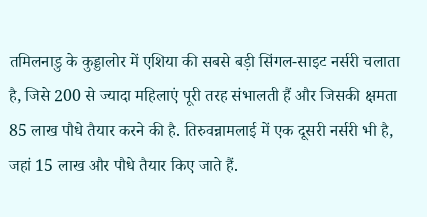तमिलनाडु के कुड्डालोर में एशिया की सबसे बड़ी सिंगल-साइट नर्सरी चलाता है, जिसे 200 से ज्यादा महिलाएं पूरी तरह संभालती हैं और जिसकी क्षमता 85 लाख पौधे तैयार करने की है. तिरुवन्नामलाई में एक दूसरी नर्सरी भी है, जहां 15 लाख और पौधे तैयार किए जाते हैं.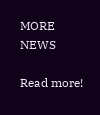MORE NEWS

Read more!